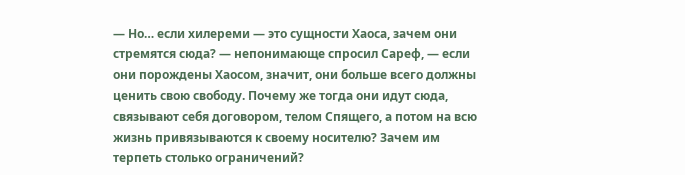— Но… если хилереми — это сущности Хаоса, зачем они стремятся сюда? — непонимающе спросил Сареф, — если они порождены Хаосом, значит, они больше всего должны ценить свою свободу. Почему же тогда они идут сюда, связывают себя договором, телом Спящего, а потом на всю жизнь привязываются к своему носителю? Зачем им терпеть столько ограничений?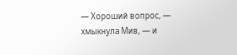— Хороший вопрос, — хмыкнула Мив, — и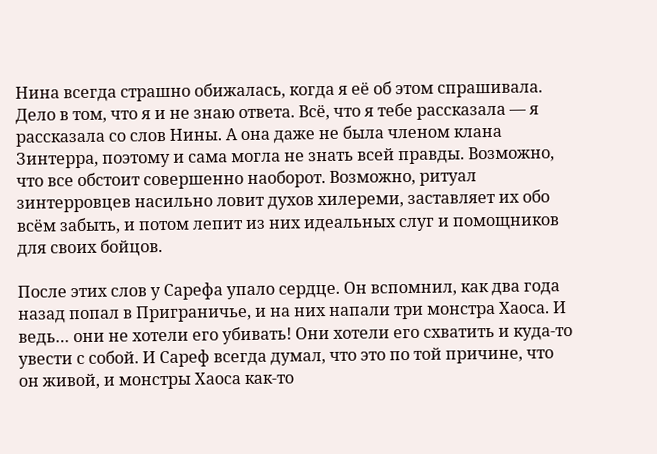Нина всегда страшно обижалась, когда я её об этом спрашивала. Дело в том, что я и не знаю ответа. Всё, что я тебе рассказала — я рассказала со слов Нины. А она даже не была членом клана Зинтерра, поэтому и сама могла не знать всей правды. Возможно, что все обстоит совершенно наоборот. Возможно, ритуал зинтерровцев насильно ловит духов хилереми, заставляет их обо всём забыть, и потом лепит из них идеальных слуг и помощников для своих бойцов.

После этих слов у Сарефа упало сердце. Он вспомнил, как два года назад попал в Приграничье, и на них напали три монстра Хаоса. И ведь… они не хотели его убивать! Они хотели его схватить и куда-то увести с собой. И Сареф всегда думал, что это по той причине, что он живой, и монстры Хаоса как-то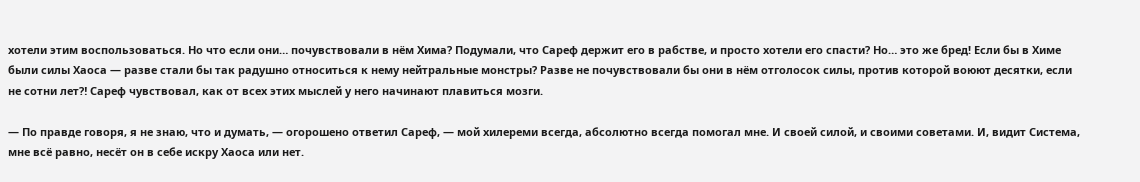хотели этим воспользоваться. Но что если они… почувствовали в нём Хима? Подумали, что Сареф держит его в рабстве, и просто хотели его спасти? Но… это же бред! Если бы в Химе были силы Хаоса — разве стали бы так радушно относиться к нему нейтральные монстры? Разве не почувствовали бы они в нём отголосок силы, против которой воюют десятки, если не сотни лет⁈ Сареф чувствовал, как от всех этих мыслей у него начинают плавиться мозги.

— По правде говоря, я не знаю, что и думать, — огорошено ответил Сареф, — мой хилереми всегда, абсолютно всегда помогал мне. И своей силой, и своими советами. И, видит Система, мне всё равно, несёт он в себе искру Хаоса или нет.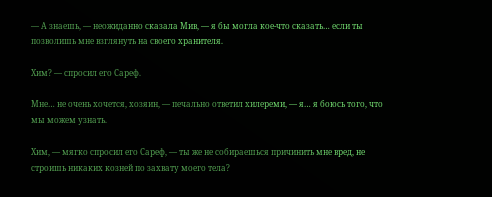— А знаешь, — неожиданно сказала Мив, — я бы могла кое-что сказать… если ты позволишь мне взглянуть на своего хранителя.

Хим? — спросил его Сареф.

Мне… не очень хочется, хозяин, — печально ответил хилереми, — я… я боюсь того, что мы можем узнать.

Хим, — мягко спросил его Сареф, — ты же не собираешься причинить мне вред, не строишь никаких козней по захвату моего тела?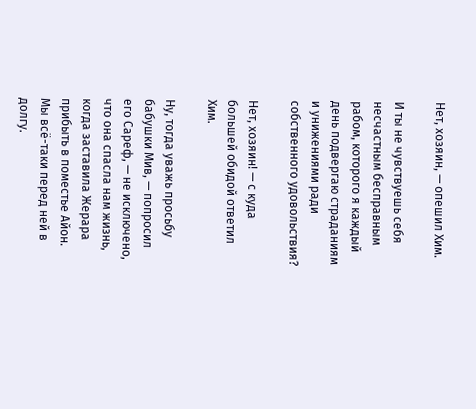Нет, хозяин, — опешил Хим.

И ты не чувствуешь себя несчастным бесправным рабом, которого я каждый день подвергаю страданиям и унижениями ради собственного удовольствия?

Нет, хозяин! — с куда большей обидой ответил Хим.

Ну, тогда уважь просьбу бабушки Мив, — попросил его Сареф, — не исключено, что она спасла нам жизнь, когда заставила Жерара прибыть в поместье Айон. Мы всё-таки перед ней в долгу.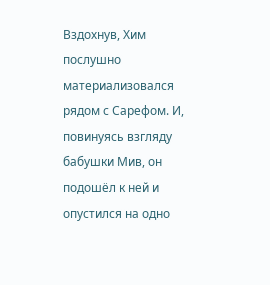Вздохнув, Хим послушно материализовался рядом с Сарефом. И, повинуясь взгляду бабушки Мив, он подошёл к ней и опустился на одно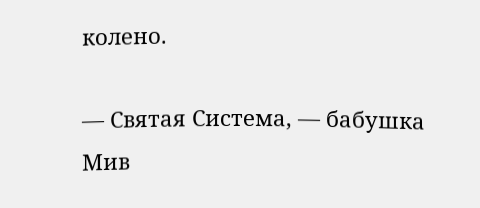колено.

— Святая Система, — бабушка Мив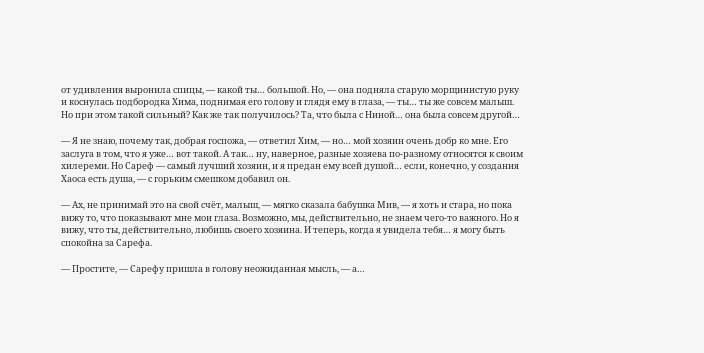от удивления выронила спицы, — какой ты… большой. Но, — она подняла старую морщинистую руку и коснулась подбородка Хима, поднимая его голову и глядя ему в глаза, — ты… ты же совсем малыш. Но при этом такой сильный? Как же так получилось? Та, что была с Ниной… она была совсем другой…

— Я не знаю, почему так, добрая госпожа, — ответил Хим, — но… мой хозяин очень добр ко мне. Его заслуга в том, что я уже… вот такой. А так… ну, наверное, разные хозяева по-разному относятся к своим хилереми. Но Сареф — самый лучший хозяин, и я предан ему всей душой… если, конечно, у создания Хаоса есть душа, — с горьким смешком добавил он.

— Ах, не принимай это на свой счёт, малыш, — мягко сказала бабушка Мив, — я хоть и стара, но пока вижу то, что показывают мне мои глаза. Возможно, мы, действительно, не знаем чего-то важного. Но я вижу, что ты, действительно, любишь своего хозяина. И теперь, когда я увидела тебя… я могу быть спокойна за Сарефа.

— Простите, — Сарефу пришла в голову неожиданная мысль, — а…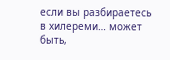если вы разбираетесь в хилереми… может быть,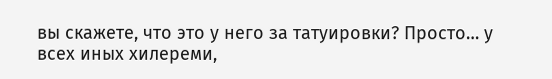вы скажете, что это у него за татуировки? Просто… у всех иных хилереми,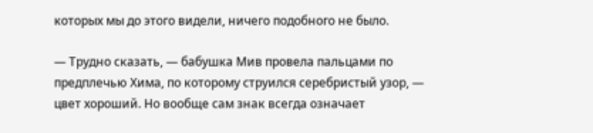которых мы до этого видели, ничего подобного не было.

— Трудно сказать, — бабушка Мив провела пальцами по предплечью Хима, по которому струился серебристый узор, — цвет хороший. Но вообще сам знак всегда означает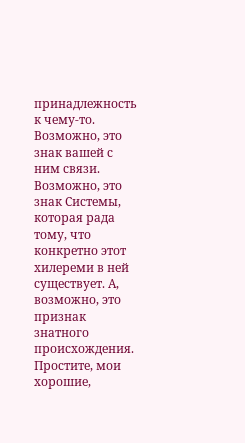принадлежность к чему-то. Возможно, это знак вашей с ним связи. Возможно, это знак Системы, которая рада тому, что конкретно этот хилереми в ней существует. А, возможно, это признак знатного происхождения. Простите, мои хорошие,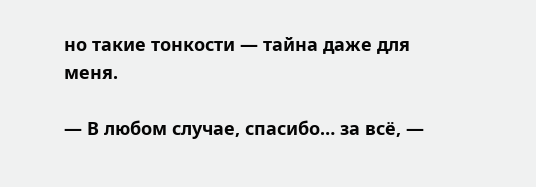но такие тонкости — тайна даже для меня.

— В любом случае, спасибо… за всё, —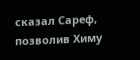сказал Сареф, позволив Химу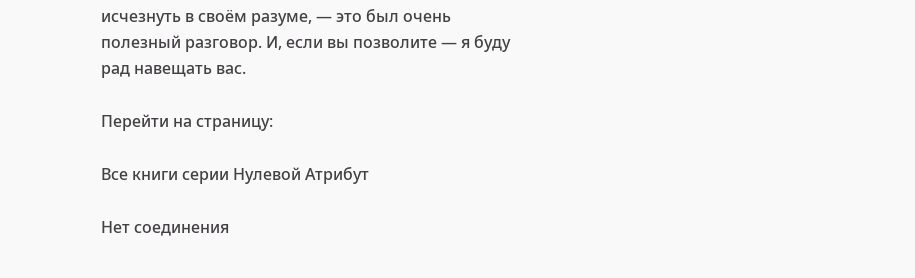исчезнуть в своём разуме, — это был очень полезный разговор. И, если вы позволите — я буду рад навещать вас.

Перейти на страницу:

Все книги серии Нулевой Атрибут

Нет соединения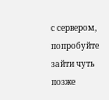с сервером, попробуйте зайти чуть позже